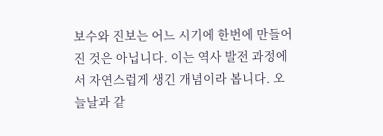보수와 진보는 어느 시기에 한번에 만들어진 것은 아닙니다. 이는 역사 발전 과정에서 자연스럽게 생긴 개념이라 봅니다. 오늘날과 같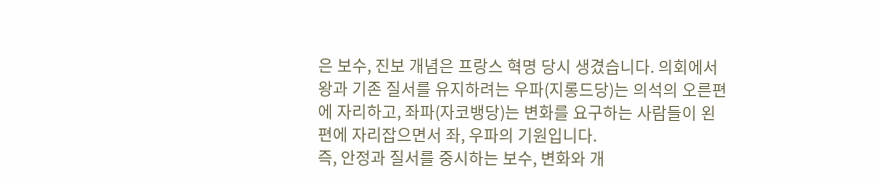은 보수, 진보 개념은 프랑스 혁명 당시 생겼습니다. 의회에서 왕과 기존 질서를 유지하려는 우파(지롱드당)는 의석의 오른편에 자리하고, 좌파(자코뱅당)는 변화를 요구하는 사람들이 왼편에 자리잡으면서 좌, 우파의 기원입니다.
즉, 안정과 질서를 중시하는 보수, 변화와 개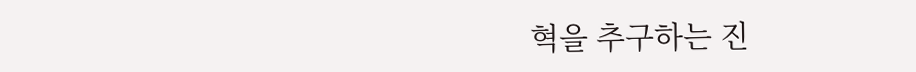혁을 추구하는 진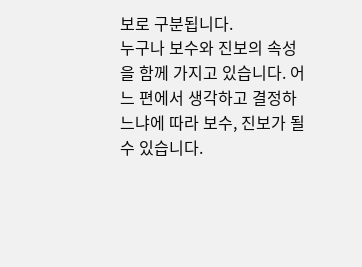보로 구분됩니다.
누구나 보수와 진보의 속성을 함께 가지고 있습니다. 어느 편에서 생각하고 결정하느냐에 따라 보수, 진보가 될 수 있습니다.